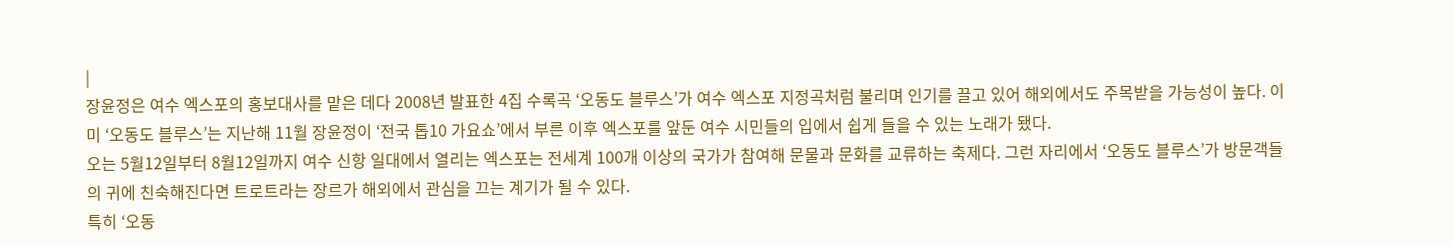|
장윤정은 여수 엑스포의 홍보대사를 맡은 데다 2008년 발표한 4집 수록곡 ‘오동도 블루스’가 여수 엑스포 지정곡처럼 불리며 인기를 끌고 있어 해외에서도 주목받을 가능성이 높다. 이미 ‘오동도 블루스’는 지난해 11월 장윤정이 ‘전국 톱10 가요쇼’에서 부른 이후 엑스포를 앞둔 여수 시민들의 입에서 쉽게 들을 수 있는 노래가 됐다.
오는 5월12일부터 8월12일까지 여수 신항 일대에서 열리는 엑스포는 전세계 100개 이상의 국가가 참여해 문물과 문화를 교류하는 축제다. 그런 자리에서 ‘오동도 블루스’가 방문객들의 귀에 친숙해진다면 트로트라는 장르가 해외에서 관심을 끄는 계기가 될 수 있다.
특히 ‘오동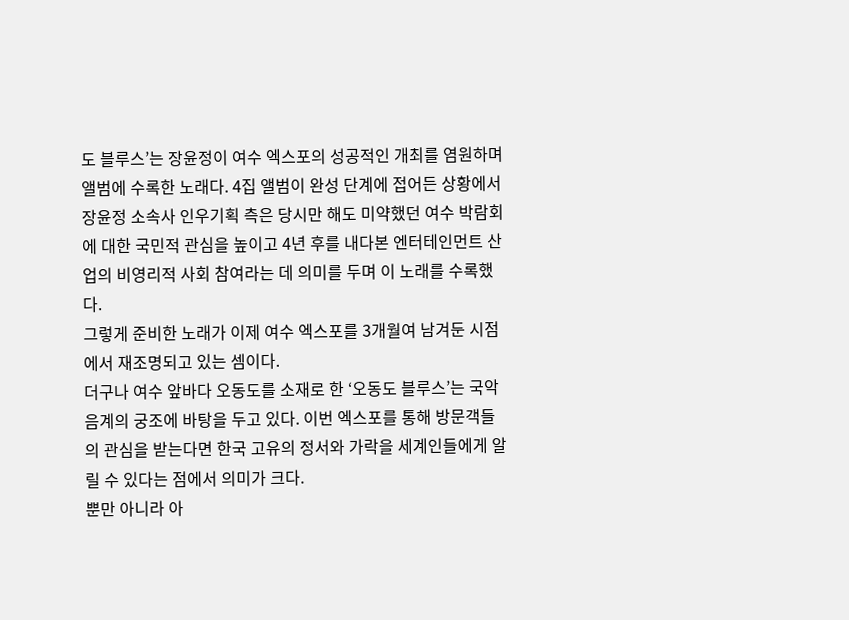도 블루스’는 장윤정이 여수 엑스포의 성공적인 개최를 염원하며 앨범에 수록한 노래다. 4집 앨범이 완성 단계에 접어든 상황에서 장윤정 소속사 인우기획 측은 당시만 해도 미약했던 여수 박람회에 대한 국민적 관심을 높이고 4년 후를 내다본 엔터테인먼트 산업의 비영리적 사회 참여라는 데 의미를 두며 이 노래를 수록했다.
그렇게 준비한 노래가 이제 여수 엑스포를 3개월여 남겨둔 시점에서 재조명되고 있는 셈이다.
더구나 여수 앞바다 오동도를 소재로 한 ‘오동도 블루스’는 국악 음계의 궁조에 바탕을 두고 있다. 이번 엑스포를 통해 방문객들의 관심을 받는다면 한국 고유의 정서와 가락을 세계인들에게 알릴 수 있다는 점에서 의미가 크다.
뿐만 아니라 아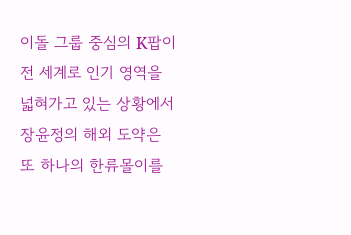이돌 그룹 중심의 K팝이 전 세계로 인기 영역을 넓혀가고 있는 상황에서 장윤정의 해외 도약은 또 하나의 한류몰이를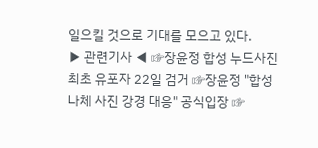일으킬 것으로 기대를 모으고 있다.
▶ 관련기사 ◀ ☞장윤정 합성 누드사진 최초 유포자 22일 검거 ☞장윤정 "합성 나체 사진 강경 대응" 공식입장 ☞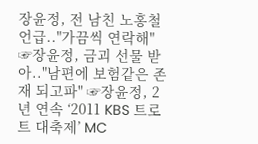장윤정, 전 남친 노홍철 언급.."가끔씩 연락해" ☞장윤정, 금괴 선물 받아.."남편에 보험같은 존재 되고파" ☞장윤정, 2년 연속 ‘2011 KBS 트로트 대축제’ MC